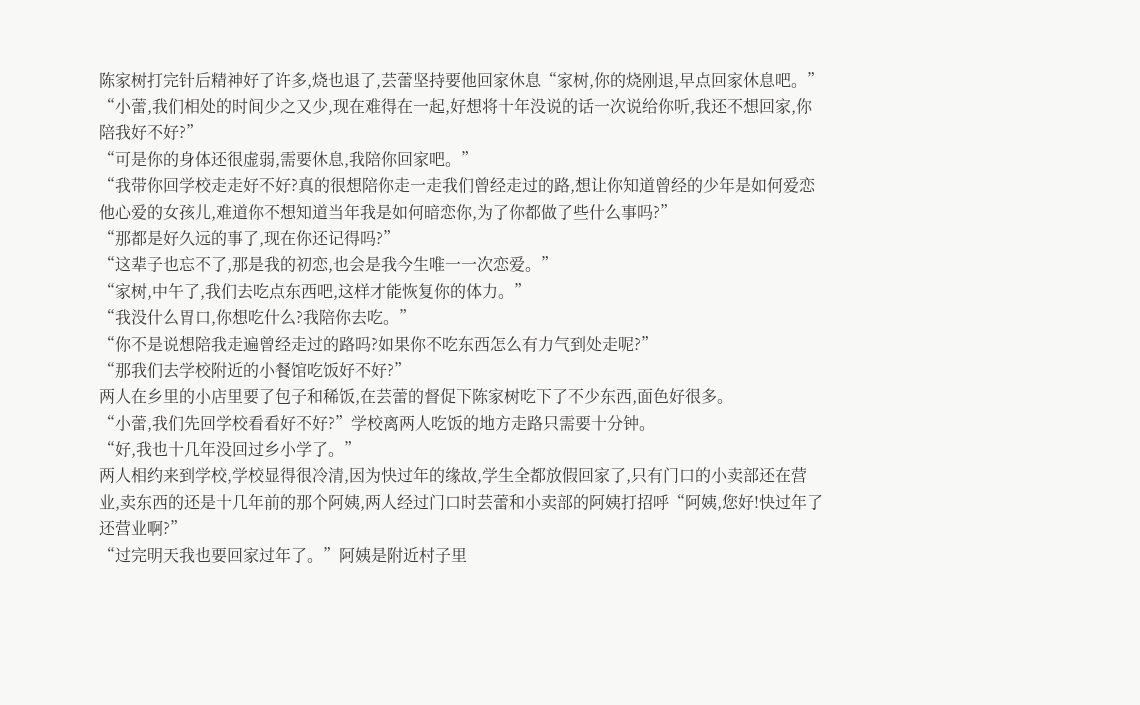陈家树打完针后精神好了许多,烧也退了,芸蕾坚持要他回家休息“家树,你的烧刚退,早点回家休息吧。”
“小蕾,我们相处的时间少之又少,现在难得在一起,好想将十年没说的话一次说给你听,我还不想回家,你陪我好不好?”
“可是你的身体还很虚弱,需要休息,我陪你回家吧。”
“我带你回学校走走好不好?真的很想陪你走一走我们曾经走过的路,想让你知道曾经的少年是如何爱恋他心爱的女孩儿,难道你不想知道当年我是如何暗恋你,为了你都做了些什么事吗?”
“那都是好久远的事了,现在你还记得吗?”
“这辈子也忘不了,那是我的初恋,也会是我今生唯一一次恋爱。”
“家树,中午了,我们去吃点东西吧,这样才能恢复你的体力。”
“我没什么胃口,你想吃什么?我陪你去吃。”
“你不是说想陪我走遍曾经走过的路吗?如果你不吃东西怎么有力气到处走呢?”
“那我们去学校附近的小餐馆吃饭好不好?”
两人在乡里的小店里要了包子和稀饭,在芸蕾的督促下陈家树吃下了不少东西,面色好很多。
“小蕾,我们先回学校看看好不好?”学校离两人吃饭的地方走路只需要十分钟。
“好,我也十几年没回过乡小学了。”
两人相约来到学校,学校显得很冷清,因为快过年的缘故,学生全都放假回家了,只有门口的小卖部还在营业,卖东西的还是十几年前的那个阿姨,两人经过门口时芸蕾和小卖部的阿姨打招呼“阿姨,您好!快过年了还营业啊?”
“过完明天我也要回家过年了。”阿姨是附近村子里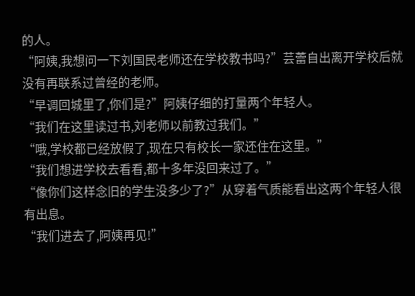的人。
“阿姨,我想问一下刘国民老师还在学校教书吗?”芸蕾自出离开学校后就没有再联系过曾经的老师。
“早调回城里了,你们是?”阿姨仔细的打量两个年轻人。
“我们在这里读过书,刘老师以前教过我们。”
“哦,学校都已经放假了,现在只有校长一家还住在这里。”
“我们想进学校去看看,都十多年没回来过了。”
“像你们这样念旧的学生没多少了?”从穿着气质能看出这两个年轻人很有出息。
“我们进去了,阿姨再见!”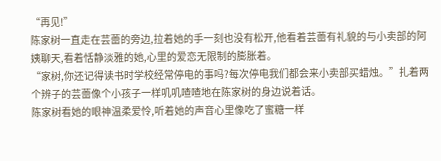“再见!”
陈家树一直走在芸蕾的旁边,拉着她的手一刻也没有松开,他看着芸蕾有礼貌的与小卖部的阿姨聊天,看着恬静淡雅的她,心里的爱恋无限制的膨胀着。
“家树,你还记得读书时学校经常停电的事吗?每次停电我们都会来小卖部买蜡烛。”扎着两个辨子的芸蕾像个小孩子一样叽叽喳喳地在陈家树的身边说着话。
陈家树看她的眼神温柔爱怜,听着她的声音心里像吃了蜜糖一样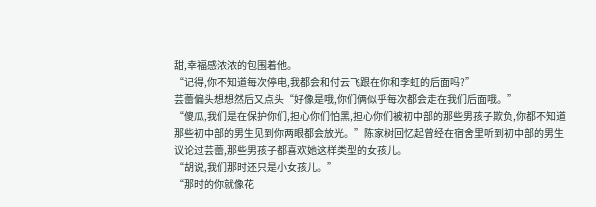甜,幸福感浓浓的包围着他。
“记得,你不知道每次停电,我都会和付云飞跟在你和李虹的后面吗?”
芸蕾偏头想想然后又点头“好像是哦,你们俩似乎每次都会走在我们后面哦。”
“傻瓜,我们是在保护你们,担心你们怕黑,担心你们被初中部的那些男孩子欺负,你都不知道那些初中部的男生见到你两眼都会放光。”陈家树回忆起曾经在宿舍里听到初中部的男生议论过芸蕾,那些男孩子都喜欢她这样类型的女孩儿。
“胡说,我们那时还只是小女孩儿。”
“那时的你就像花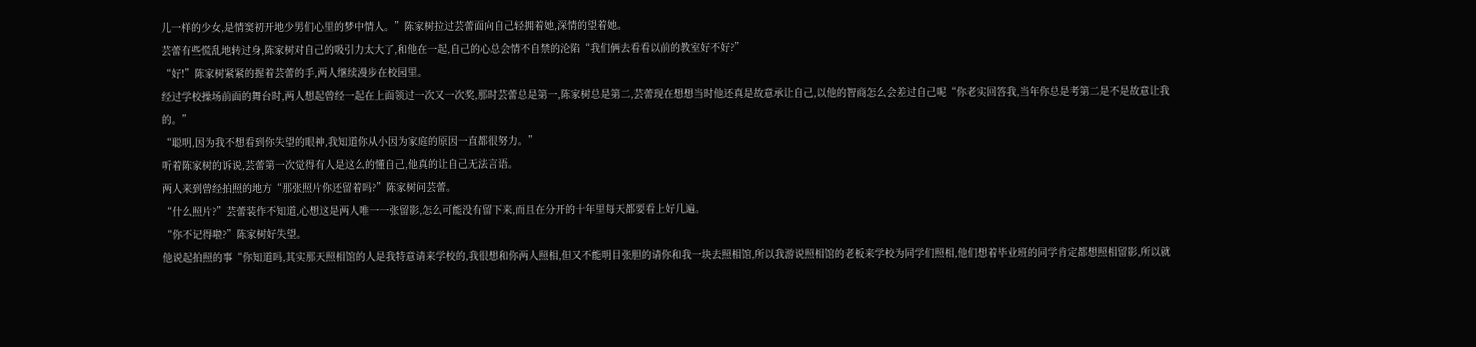儿一样的少女,是情窦初开地少男们心里的梦中情人。”陈家树拉过芸蕾面向自己轻拥着她,深情的望着她。
芸蕾有些慌乱地转过身,陈家树对自己的吸引力太大了,和他在一起,自己的心总会情不自禁的沦陷“我们俩去看看以前的教室好不好?”
“好!”陈家树紧紧的握着芸蕾的手,两人继续漫步在校园里。
经过学校操场前面的舞台时,两人想起曾经一起在上面领过一次又一次奖,那时芸蕾总是第一,陈家树总是第二,芸蕾现在想想当时他还真是故意承让自己,以他的智商怎么会差过自己呢“你老实回答我,当年你总是考第二是不是故意让我的。”
“聪明,因为我不想看到你失望的眼神,我知道你从小因为家庭的原因一直都很努力。”
听着陈家树的诉说,芸蕾第一次觉得有人是这么的懂自己,他真的让自己无法言语。
两人来到曾经拍照的地方“那张照片你还留着吗?”陈家树问芸蕾。
“什么照片?”芸蕾装作不知道,心想这是两人唯一一张留影,怎么可能没有留下来,而且在分开的十年里每天都要看上好几遍。
“你不记得啦?”陈家树好失望。
他说起拍照的事“你知道吗,其实那天照相馆的人是我特意请来学校的,我很想和你两人照相,但又不能明目张胆的请你和我一块去照相馆,所以我游说照相馆的老板来学校为同学们照相,他们想着毕业班的同学肯定都想照相留影,所以就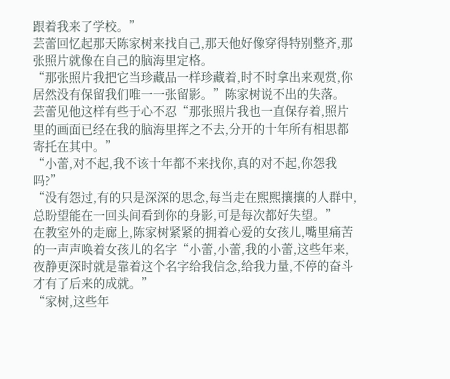跟着我来了学校。”
芸蕾回忆起那天陈家树来找自己,那天他好像穿得特别整齐,那张照片就像在自己的脑海里定格。
“那张照片我把它当珍藏品一样珍藏着,时不时拿出来观赏,你居然没有保留我们唯一一张留影。”陈家树说不出的失落。
芸蕾见他这样有些于心不忍“那张照片我也一直保存着,照片里的画面已经在我的脑海里挥之不去,分开的十年所有相思都寄托在其中。”
“小蕾,对不起,我不该十年都不来找你,真的对不起,你怨我吗?”
“没有怨过,有的只是深深的思念,每当走在熙熙攘攘的人群中,总盼望能在一回头间看到你的身影,可是每次都好失望。”
在教室外的走廊上,陈家树紧紧的拥着心爱的女孩儿,嘴里痛苦的一声声唤着女孩儿的名字“小蕾,小蕾,我的小蕾,这些年来,夜静更深时就是靠着这个名字给我信念,给我力量,不停的奋斗才有了后来的成就。”
“家树,这些年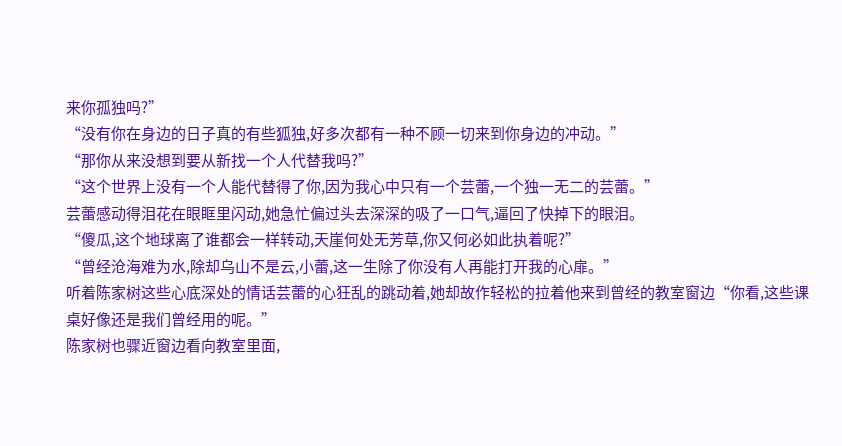来你孤独吗?”
“没有你在身边的日子真的有些狐独,好多次都有一种不顾一切来到你身边的冲动。”
“那你从来没想到要从新找一个人代替我吗?”
“这个世界上没有一个人能代替得了你,因为我心中只有一个芸蕾,一个独一无二的芸蕾。”
芸蕾感动得泪花在眼眶里闪动,她急忙偏过头去深深的吸了一口气,逼回了快掉下的眼泪。
“傻瓜,这个地球离了谁都会一样转动,天崖何处无芳草,你又何必如此执着呢?”
“曾经沧海难为水,除却乌山不是云,小蕾,这一生除了你没有人再能打开我的心扉。”
听着陈家树这些心底深处的情话芸蕾的心狂乱的跳动着,她却故作轻松的拉着他来到曾经的教室窗边“你看,这些课桌好像还是我们曾经用的呢。”
陈家树也骤近窗边看向教室里面,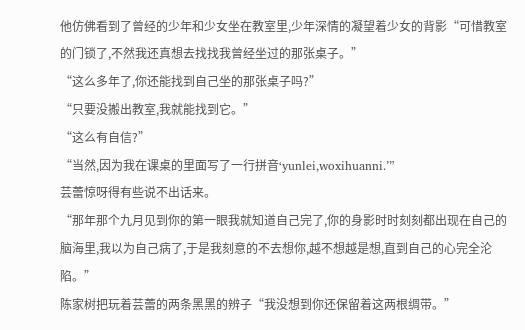他仿佛看到了曾经的少年和少女坐在教室里,少年深情的凝望着少女的背影“可惜教室的门锁了,不然我还真想去找找我曾经坐过的那张桌子。”
“这么多年了,你还能找到自己坐的那张桌子吗?”
“只要没搬出教室,我就能找到它。”
“这么有自信?”
“当然,因为我在课桌的里面写了一行拼音‘yunlei,woxihuanni.’”
芸蕾惊呀得有些说不出话来。
“那年那个九月见到你的第一眼我就知道自己完了,你的身影时时刻刻都出现在自己的脑海里,我以为自己病了,于是我刻意的不去想你,越不想越是想,直到自己的心完全沦陷。”
陈家树把玩着芸蕾的两条黑黑的辨子“我没想到你还保留着这两根绸带。”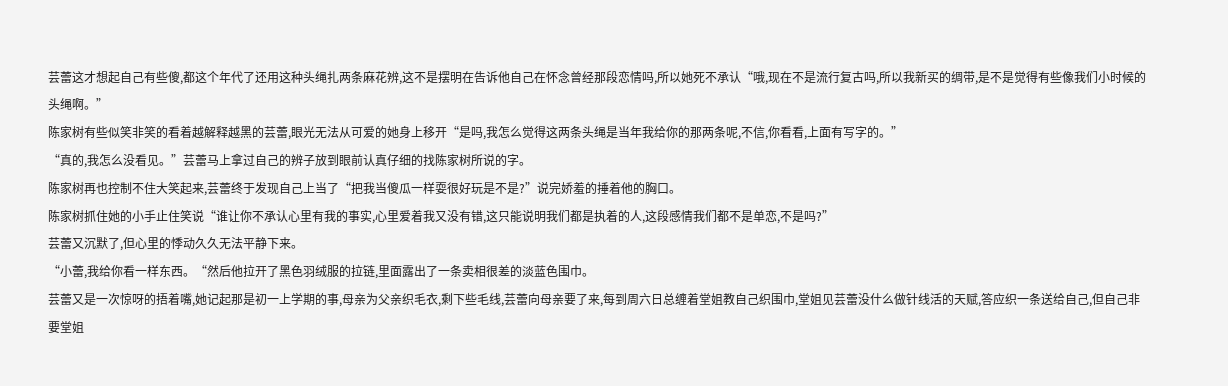芸蕾这才想起自己有些傻,都这个年代了还用这种头绳扎两条麻花辨,这不是摆明在告诉他自己在怀念曾经那段恋情吗,所以她死不承认“哦,现在不是流行复古吗,所以我新买的绸带,是不是觉得有些像我们小时候的头绳啊。”
陈家树有些似笑非笑的看着越解释越黑的芸蕾,眼光无法从可爱的她身上移开“是吗,我怎么觉得这两条头绳是当年我给你的那两条呢,不信,你看看,上面有写字的。”
“真的,我怎么没看见。”芸蕾马上拿过自己的辨子放到眼前认真仔细的找陈家树所说的字。
陈家树再也控制不住大笑起来,芸蕾终于发现自己上当了“把我当傻瓜一样耍很好玩是不是?”说完娇羞的捶着他的胸口。
陈家树抓住她的小手止住笑说“谁让你不承认心里有我的事实,心里爱着我又没有错,这只能说明我们都是执着的人,这段感情我们都不是单恋,不是吗?”
芸蕾又沉默了,但心里的悸动久久无法平静下来。
“小蕾,我给你看一样东西。“然后他拉开了黑色羽绒服的拉链,里面露出了一条卖相很差的淡蓝色围巾。
芸蕾又是一次惊呀的捂着嘴,她记起那是初一上学期的事,母亲为父亲织毛衣,剩下些毛线,芸蕾向母亲要了来,每到周六日总缠着堂姐教自己织围巾,堂姐见芸蕾没什么做针线活的天赋,答应织一条送给自己,但自己非要堂姐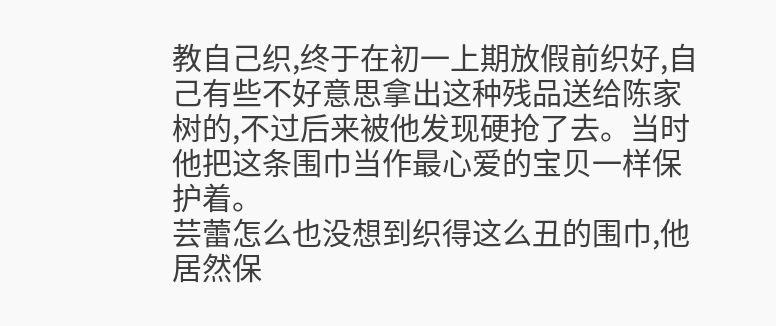教自己织,终于在初一上期放假前织好,自己有些不好意思拿出这种残品送给陈家树的,不过后来被他发现硬抢了去。当时他把这条围巾当作最心爱的宝贝一样保护着。
芸蕾怎么也没想到织得这么丑的围巾,他居然保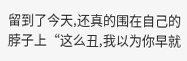留到了今天,还真的围在自己的脖子上“这么丑,我以为你早就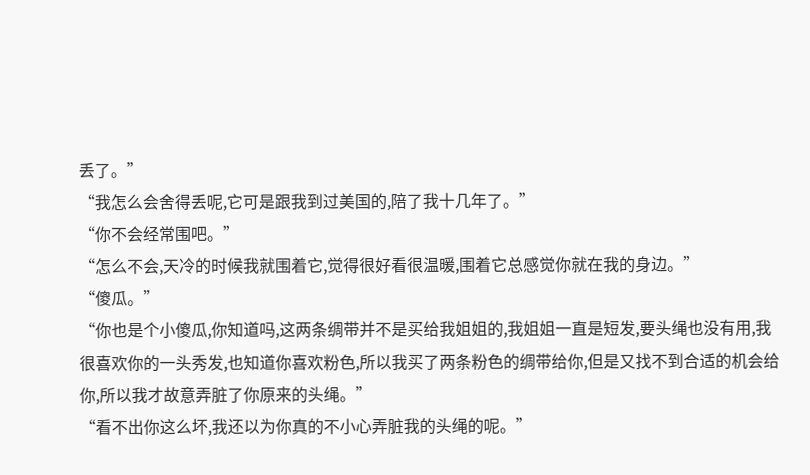丢了。”
“我怎么会舍得丢呢,它可是跟我到过美国的,陪了我十几年了。”
“你不会经常围吧。”
“怎么不会,天冷的时候我就围着它,觉得很好看很温暖,围着它总感觉你就在我的身边。”
“傻瓜。”
“你也是个小傻瓜,你知道吗,这两条绸带并不是买给我姐姐的,我姐姐一直是短发,要头绳也没有用,我很喜欢你的一头秀发,也知道你喜欢粉色,所以我买了两条粉色的绸带给你,但是又找不到合适的机会给你,所以我才故意弄脏了你原来的头绳。”
“看不出你这么坏,我还以为你真的不小心弄脏我的头绳的呢。”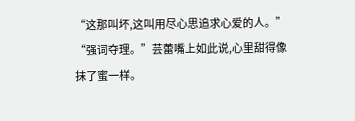“这那叫坏,这叫用尽心思追求心爱的人。”
“强词夺理。”芸蕾嘴上如此说,心里甜得像抹了蜜一样。